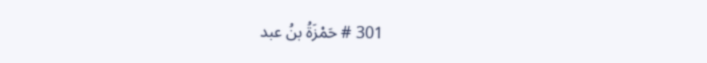301 # حَمْزَةُ بنُ عبد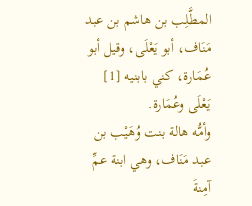المطَّلِب بن هاشم بن عبد مَنَاف، أبو يَعْلَى، وقيل أبو عُمَارة، كني بابنيه [1] يَعْلَى وعُمَارة.
وأمُّه هالة بنت وُهَيْب بن عبد مَنَاف، وهي ابنة عمِّ آمِنةَ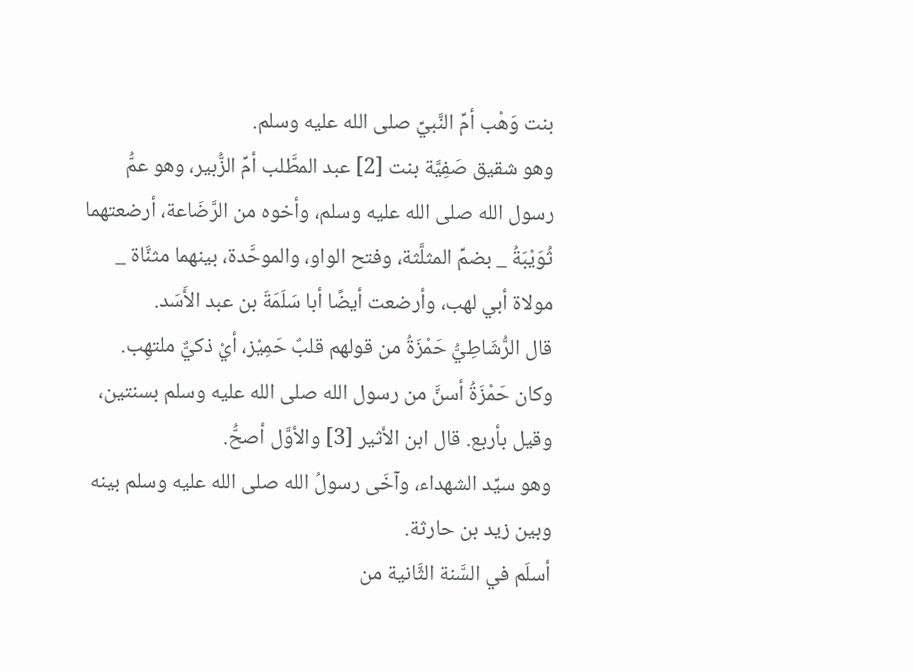بنت وَهْب أمِّ النَّبيِّ صلى الله عليه وسلم.
وهو شقيق صَفِيَّة بنت [2] عبد المطَّلب أمِّ الزُّبير، وهو عمُّ رسول الله صلى الله عليه وسلم، وأخوه من الرَّضَاعة، أرضعتهما ثُوَيْبَةُ _ بضمِّ المثلَّثة، وفتح الواو، والموحَّدة، بينهما مثنَّاة _ مولاة أبي لهب، وأرضعت أيضًا أبا سَلَمَةَ بن عبد الأَسَد.
قال الرُّشَاطِيُّ حَمْزَةُ من قولهم قلبٌ حَمِيْز، أيْ ذكيٌّ ملتهِب.
وكان حَمْزَةُ أسنَّ من رسول الله صلى الله عليه وسلم بسنتين، وقيل بأربع. قال ابن الأثير [3] والأوَّل أصحُّ.
وهو سيِّد الشهداء، وآخَى رسولُ الله صلى الله عليه وسلم بينه وبين زيد بن حارثة.
أسلَم في السَّنة الثَّانية من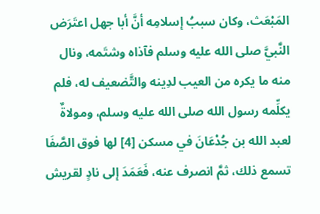المَبْعَث، وكان سببُ إسلامِه أنَّ أبا جهل اعتَرَض النَّبيَّ صلى الله عليه وسلم فآذاه وشتَمه، ونال منه ما يكره من العيب لدِينه والتَّضعيف له، فلم يكلِّمه رسول الله صلى الله عليه وسلم، ومولاةٌ لعبد الله بن جُدْعَانَ في مسكن [4] لها فوق الصَّفَا تسمع ذلك، ثمَّ انصرف عنه، فَعَمَدَ إلى نادٍ لقريش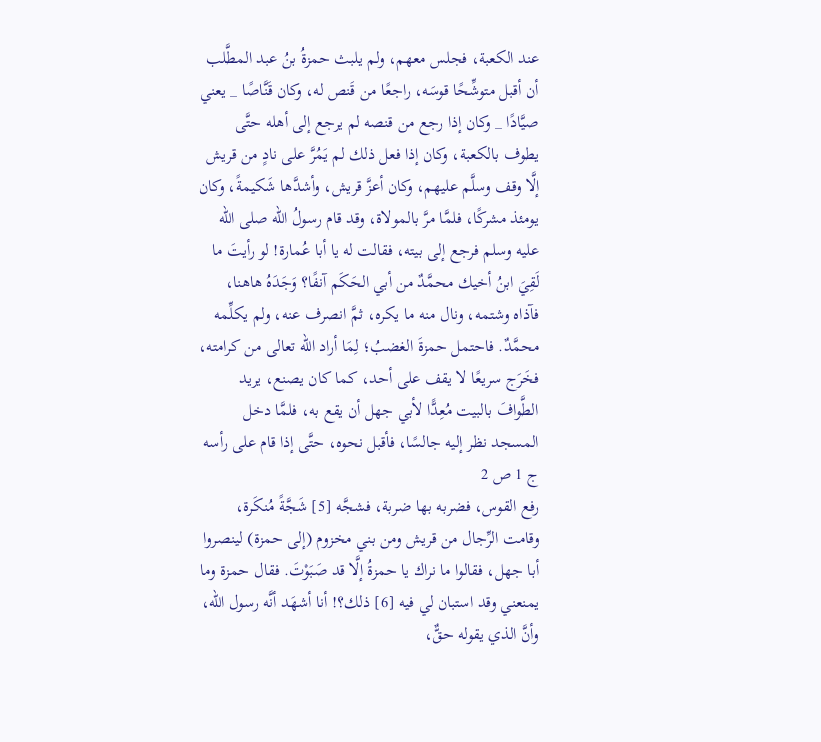عند الكعبة، فجلس معهم، ولم يلبث حمزةُ بنُ عبد المطَّلب أن أقبل متوشِّحًا قوسَه، راجعًا من قَنص له، وكان قَنَّاصًا _ يعني صيَّادًا _ وكان إذا رجع من قنصه لم يرجع إلى أهله حتَّى يطوف بالكعبة، وكان إذا فعل ذلك لم يَمُرَّ على نادٍ من قريش إلَّا وقف وسلَّم عليهم، وكان أعزَّ قريش، وأشدَّها شَكيمةً، وكان يومئذ مشركًا، فلمَّا مرَّ بالمولاة، وقد قام رسولُ الله صلى الله عليه وسلم فرجع إلى بيته، فقالت له يا أبا عُمارة! لو رأيتَ ما لَقِيَ ابنُ أخيك محمَّدٌ من أبي الحَكَم آنفًا؟ وَجَدَهُ هاهنا، فآذاه وشتمه، ونال منه ما يكره، ثمَّ انصرف عنه، ولم يكلِّمه محمَّدٌ. فاحتمل حمزةَ الغضبُ؛ لِمَا أراد الله تعالى من كرامته، فخَرَج سريعًا لا يقف على أحد، كما كان يصنع، يريد الطَّوافَ بالبيت مُعِدًّا لأبي جهل أن يقع به، فلمَّا دخل المسجد نظر إليه جالسًا، فأقبل نحوه، حتَّى إذا قام على رأسه
ج 1 ص 2
رفع القوس، فضربه بها ضربة، فشجَّه [5] شَجَّةً مُنكَرة، وقامت الرِّجال من قريش ومن بني مخزوم (إلى حمزة) لينصروا أبا جهل، فقالوا ما نراك يا حمزةُ إلَّا قد صَبَوْتَ. فقال حمزة وما يمنعني وقد استبان لي فيه [6] ذلك؟! أنا أشهَد أنَّه رسول الله، وأنَّ الذي يقوله حقٌّ،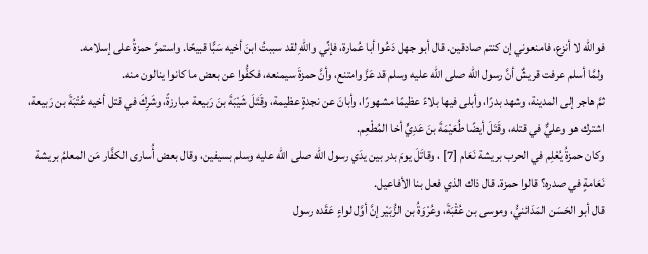فوالله لا أنزع، فامنعوني إن كنتم صادقين. قال أبو جهل دَعُوا أبا عُمارة، فإنِّي واللهِ لقد سببتُ ابنَ أخيه سَبًّا قبيحًا. واستمرَّ حمزةُ على إسلامه.
ولمَّا أسلم عرفت قريشٌ أنَّ رسول الله صلى الله عليه وسلم قد عَزَّ وامتنع، وأنَّ حمزةَ سيمنعه، فكفُّوا عن بعض ما كانوا ينالون منه.
ثمَّ هاجر إلى المدينة، وشهد بدرًا، وأبلى فيها بلاءً عظيمًا مشهورًا، وأبانَ عن نجدةٍ عظيمة، وقَتَلَ شَيْبَةَ بنَ رَبيعة مبارزةً، وشَرِكَ في قتل أخيه عُتْبَةَ بن رَبيعة، اشترك هو وعليٌّ في قتله، وقَتَلَ أيضًا طُعَيْمَةَ بنَ عَدِيٍّ أخا المُطْعِم.
وكان حمزةُ يُعْلِم في الحرب بريشة نَعَام [7] ، وقاتَلَ يومَ بدر بين يدَي رسول الله صلى الله عليه وسلم بسيفين، وقال بعض أُسارى الكفَّار مَن المعلمُ بريشة نَعَامةٍ في صدره؟ قالوا حمزة. قال ذاك الذي فعل بنا الأفاعيل.
قال أبو الحَسَن المَدَائنيُّ، وموسى بن عُقْبَةَ، وعُرْوَةُ بن الزُّبَيْر إنَّ أوَّل لواءٍ عَقَده رسول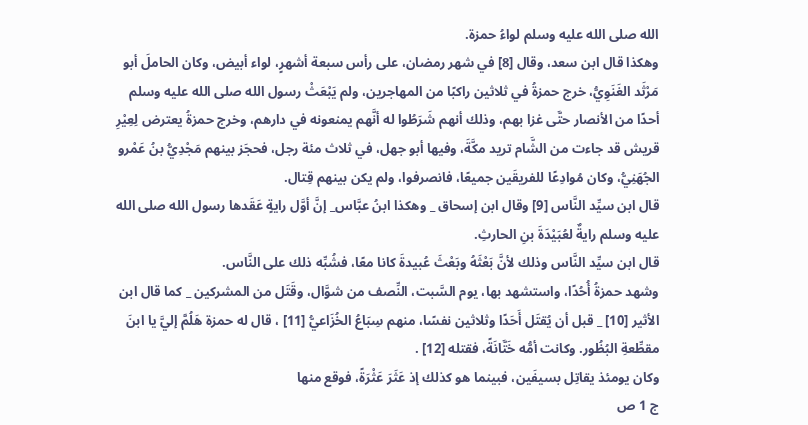الله صلى الله عليه وسلم لواءُ حمزة.
وهكذا قال ابن سعد، وقال [8] في شهر رمضان، على رأس سبعة أشهرٍ، لواء أبيض، وكان الحاملَ أبو مَرْثَد الغَنَوِيُّ، خرج حمزةُ في ثلاثين راكبًا من المهاجرين، ولم يَبْعَثْ رسول الله صلى الله عليه وسلم أحدًا من الأنصار حتَّى غزا بهم، وذلك أنهم شَرَطُوا له أنَّهم يمنعونه في دارهم، وخرج حمزةُ يعترض لِعِيْرِ قريش قد جاءت من الشَّام تريد مكَّةَ، وفيها أبو جهل، في ثلاث مئة رجل، فحجَز بينهم مَجْدِيُّ بنُ عَمْرو الجُهَنِيُّ، وكان مُوادِعًا للفريقَين جميعًا، فانصرفوا، ولم يكن بينهم قِتال.
قال ابن سيِّد النَّاس [9] وقال ابن إسحاق _ وهكذا ابنُ عبَّاس_ إنَّ أوَّل رايةٍ عَقَدها رسول الله صلى الله عليه وسلم رايةٌ لعُبَيْدَةَ بنِ الحارثِ.
قال ابن سيِّد النَّاس وذلك لأنَّ بَعْثَهُ وبَعْثَ عُبيدةَ كانا معًا، فشُبِّه ذلك على النَّاس.
وشهد حمزةُ أُحُدًا، واستشهد بها، يوم السَّبت، النِّصف من شوَّال، وقَتَل من المشركين _ كما قال ابن الأثير [10] _ قبل أن يُقتَل أَحَدًا وثلاثين نفسًا، منهم سِبَاعُ الخُزَاعيُّ [11] ، قال له حمزة هَلُمَّ إليَّ يا ابنَ مقطِّعةِ البُظُور. وكانت أمُّه خَتَّانَةً، فقتله [12] .
وكان يومئذ يقاتِل بسيفَين، فبينما هو كذلك إذ عَثَرَ عَثْرَةً، فوقع منها
ج 1 ص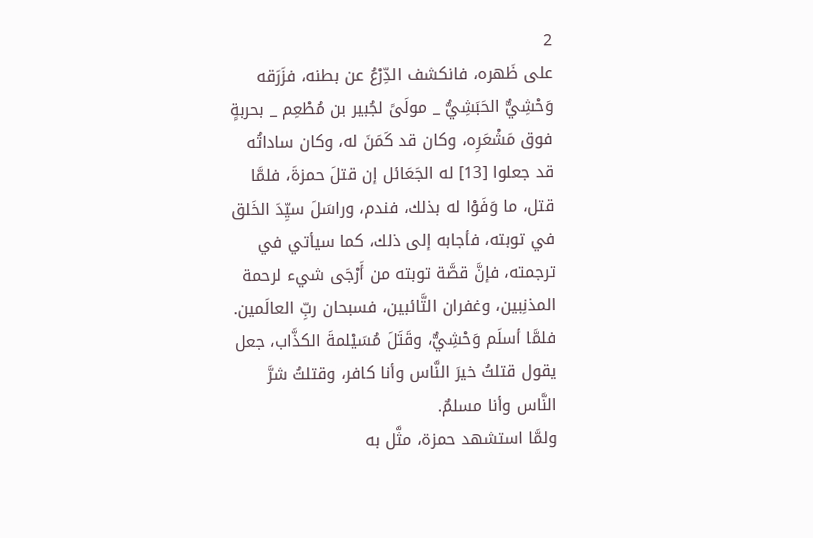2
على ظَهره، فانكشف الدِّرْعُ عن بطنه، فزَرَقه وَحْشِيٌّ الحَبَشِيُّ _ مولَىً لجُبير بن مُطْعِم _ بحربةٍ فوق مَشْعَرِه، وكان قد كَمَنَ له، وكان ساداتُه قد جعلوا [13] له الجَعَائل إن قتلَ حمزةَ، فلمَّا قتل، ما وَفَوْا له بذلك، فندم، وراسَلَ سيِّدَ الخَلق في توبته، فأجابه إلى ذلك، كما سيأتي في ترجمته، فإنَّ قصَّة توبته من أَرْجَى شيء لرحمة المذنِبين، وغفران التَّائبين، فسبحان ربِّ العالَمين.
فلمَّا أسلَم وَحْشِيٌّ، وقَتَلَ مُسَيْلمةَ الكذَّاب، جعل يقول قتلتُ خيرَ النَّاس وأنا كافر، وقتلتُ شرَّ النَّاس وأنا مسلمٌ.
ولمَّا استشهد حمزة، مثَّل به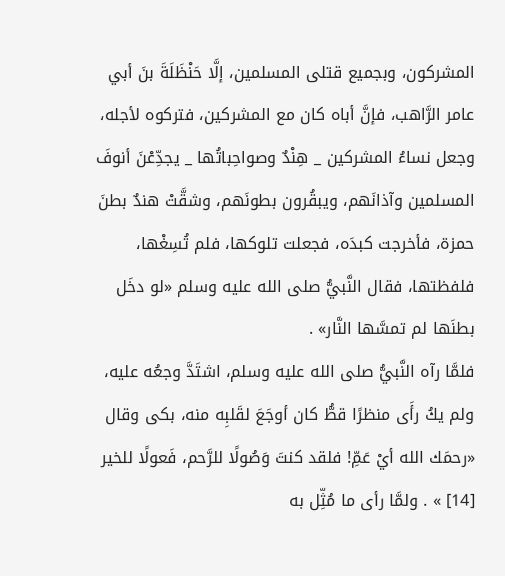المشركون، وبجميع قتلى المسلمين، إلَّا حَنْظَلَةَ بنَ أبي عامر الرَّاهب، فإنَّ أباه كان مع المشركين، فتركوه لأجله، وجعل نساءُ المشركين _ هِنْدٌ وصواحِباتُها _ يجدِّعْنَ أنوفَ المسلمين وآذانَهم، ويبقُرون بطونَهم، وشقَّتْ هندٌ بطنَ حمزة، فأخرجت كبدَه، فجعلت تلوكها، فلم تُسِغْها، فلفظتها، فقال النَّبيُّ صلى الله عليه وسلم «لو دخَل بطنَها لم تمسَّها النَّار» .
فلمَّا رآه النَّبيُّ صلى الله عليه وسلم، اشتَدَّ وجعُه عليه، ولم يكُ رأَى منظرًا قطُّ كان أوجَعَ لقَلبِه منه، بكى وقال «رحمَك الله أيْ عَمِّ! فلقد كنتَ وَصُولًا للرَّحم، فَعولًا للخير [14] » . ولمَّا رأى ما مُثِّل به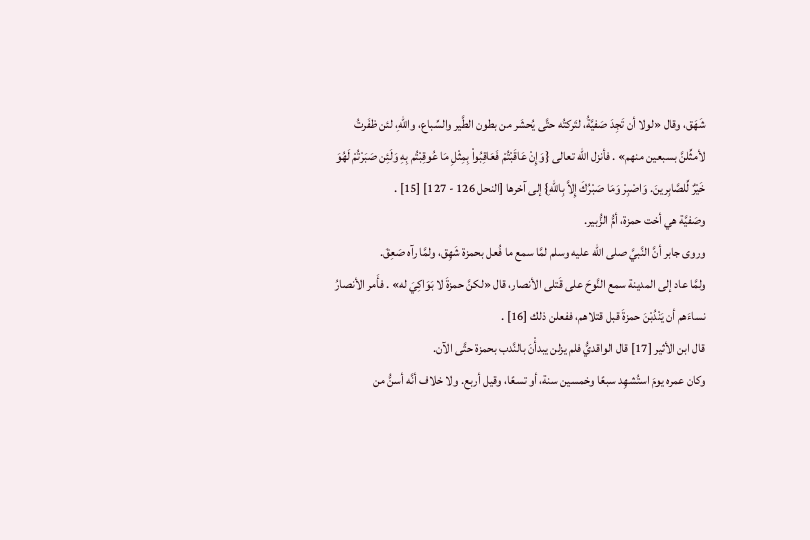شَهَق، وقال «لولا أن تَجِدَ صَفيَّةُ، لتَركتُه حتَّى يُحشَر من بطون الطَّير والسِّباع، واللهِ، لئن ظفَرتُ لأمثِّلنَّ بسبعين منهم» . فأنزل الله تعالى {وَإِنْ عَاقَبْتُمْ فَعَاقِبُواْ بِمِثْلِ مَا عُوقِبْتُم بِهِ وَلَئِن صَبَرْتُمْ لَهُوَ خَيْرٌ لِّلصَّابِرينَ. وَاصْبِرْ وَمَا صَبْرُكَ إِلاَّ بِاللّهِ} إلى آخرها [النحل 126 - 127] [15] .
وصَفيَّة هي أخت حمزة، أمُّ الزُّبير.
وروى جابر أنَّ النَّبيَّ صلى الله عليه وسلم لمَّا سمع ما فُعل بحمزة شَهِق، ولمَّا رآه صَعِقَ.
ولمَّا عاد إلى المدينة سمع النَّوحَ على قَتلى الأنصار، قال «لكنَّ حمزةَ لا بَوَاكِيَ له» . فأَمر الأنصارُ نساءَهم أن يَنْدُبْنَ حمزةَ قبل قتلاهم، ففعلن ذلك [16] .
قال ابن الأثير [17] قال الواقديُّ فلم يزلن يبدأْنَ بالنَّدب بحمزة حتَّى الآن.
وكان عمره يومَ استُشهِد سبعًا وخمسين سنة، أو تسعًا، وقيل أربع. ولا خلاف أنَّه أسنُّ من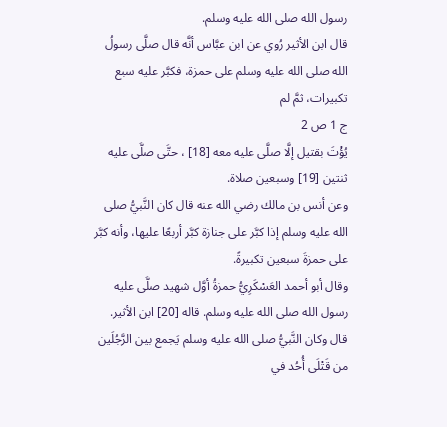رسول الله صلى الله عليه وسلم.
قال ابن الأثير رُوي عن ابن عبَّاس أنَّه قال صلَّى رسولُ الله صلى الله عليه وسلم على حمزة، فكبَّر عليه سبع تكبيرات، ثمَّ لم
ج 1 ص 2
يُؤْتَ بقتيل إلَّا صلَّى عليه معه [18] ، حتَّى صلَّى عليه ثنتين [19] وسبعين صلاة.
وعن أنس بن مالك رضي الله عنه قال كان النَّبيُّ صلى الله عليه وسلم إذا كبَّر على جنازة كبَّر أربعًا عليها، وأنه كبَّر على حمزةَ سبعين تكبيرةً.
وقال أبو أحمد العَسْكَرِيُّ حمزةُ أوَّل شهيد صلَّى عليه رسول الله صلى الله عليه وسلم. قاله [20] ابن الأثير.
قال وكان النَّبيُّ صلى الله عليه وسلم يَجمع بين الرَّجُلَين من قَتْلَى أُحُد في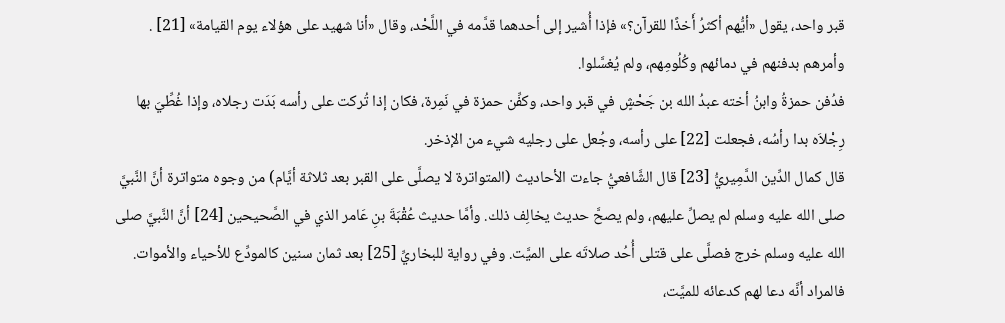قبر واحد، يقول «أيُّهم أكثرُ أَخذًا للقرآن؟» فإذا أُشير إلى أحدهما قدَّمه في اللَّحْد، وقال «أنا شهيد على هؤلاء يوم القيامة» [21] . وأمرهم بدفنهم في دمائهم وكُلُومِهم، ولم يُغسَّلوا.
فدُفن حمزةُ وابنُ أخته عبدُ الله بن جَحْشٍ في قبر واحد، وكفِّن حمزة في نَمِرة، فكان إذا تُركت على رأسه بَدَت رجلاه، وإذا غُطِّيَ بها رِجْلاَه بدا رأسُه، فجعلت [22] على رأسه، وجُعل على رجليه شيء من الإذخر.
قال كمال الدِّين الدَّمِيريُّ [23] قال الشَّافعيُّ جاءت الأحاديث (المتواترة لا يصلَّى على القبر بعد ثلاثة أيَّام) من وجوه متواترة أنَّ النَّبيَّ صلى الله عليه وسلم لم يصلِّ عليهم، ولم يصحَّ حديث يخالِف ذلك. وأمَّا حديث عُقْبَةَ بنِ عَامر الذي في الصَّحيحين [24] أنَّ النَّبيَّ صلى الله عليه وسلم خرج فصلَّى على قتلى أُحُد صلاتَه على الميَّت. وفي رواية للبخاريِّ [25] بعد ثمان سنين كالمودِّع للأحياء والأموات. فالمراد أنَّه دعا لهم كدعائه للميَّت،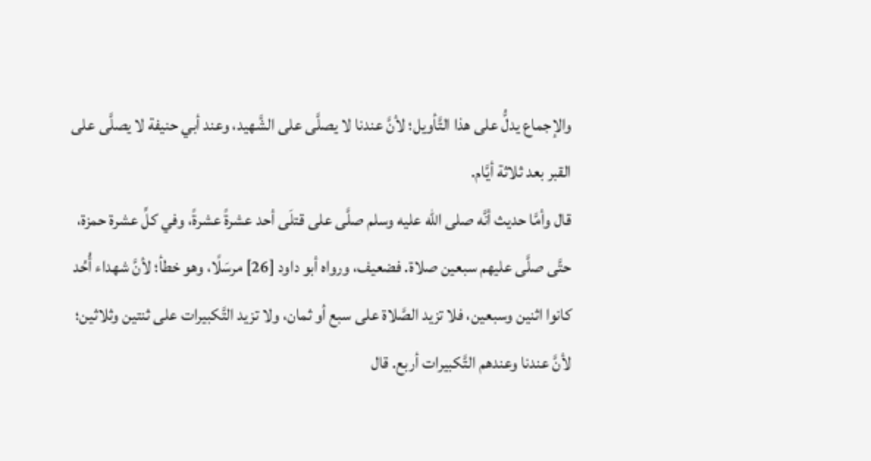والإجماع يدلُّ على هذا التَّأويل؛ لأنَّ عندنا لا يصلَّى على الشَّهيد، وعند أبي حنيفة لا يصلَّى على القبر بعد ثلاثة أيَّام.
قال وأمَّا حديث أنَّه صلى الله عليه وسلم صلَّى على قتلَى أحد عشرةً عشرةً، وفي كلِّ عشرة حمزة، حتَّى صلَّى عليهم سبعين صلاة. فضعيف، ورواه أبو داود [26] مرسَلًا، وهو خطأ؛ لأنَّ شهداء أُحُد كانوا اثنين وسبعين، فلا تزيد الصَّلاة على سبع أو ثمان، ولا تزيد التَّكبيرات على ثنتين وثلاثين؛ لأنَّ عندنا وعندهم التَّكبيرات أربع. قال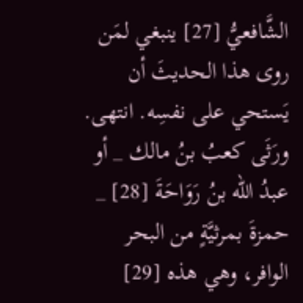الشَّافعيُّ [27] ينبغي لمَن روى هذا الحديثَ أن يَستحي على نفسِه. انتهى.
ورَثَى كعبُ بنُ مالك _ أو عبدُ الله بنُ رَوَاحَةَ [28] _ حمزةَ بمرثيَّةٍ من البحر الوافر، وهي هذه [29]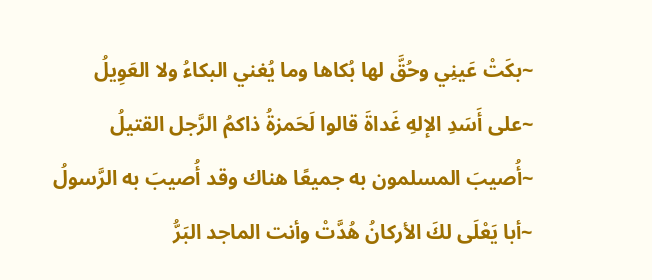~بكَتْ عَينِي وحُقَّ لها بُكاها وما يُغني البكاءُ ولا العَوِيلُ
~على أَسَدِ الإلهِ غَداةَ قالوا لَحَمزةُ ذاكمُ الرَّجل القتيلُ
~أُصيبَ المسلمون به جميعًا هناك وقد أُصيبَ به الرَّسولُ
~أبا يَعْلَى لكَ الأركانُ هُدَّتْ وأنت الماجد البَرُّ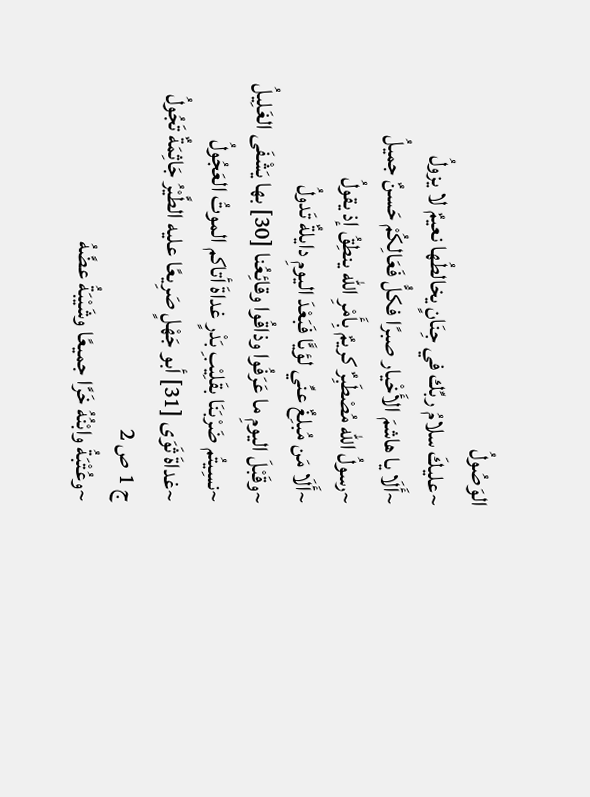الوَصُولُ
~عليكَ سلامُ ربِّك في جِنَانٍ يخالطُها نعيمٌ لا يزولُ
~أَلَا يا هاشمَ الأَخْيار صبرًا فكلُّ فَعَالِكُمْ حَسنٌ جميلُ
~رسولُ الله مُصْطَبِرٌ كريمٌ بِأَمْرِ الله ينطِقُ إذ يقولُ
~أَلَا مَن مُبلِغٌ عنِّي لؤيًّا فَبَعْدَ اليومِ دايلةٌ تَدولُ
~وقَبْلَ اليومِ ما عَرَفُوا وذاقُوا وقائِعُنا [30] بها يَشْفَى الغَلِيلُ
~نسِيتُم ضَرْبَنَا بقَلِيْبِ بَدْرٍ غداةَ أتاكم الموتُ العَجُولُ
~غداةَ ثَوَى [31] أبو جَهْلٍ صَرِيعًا عليه الطَّيْرُ جَاثِمَةٌ تَجُولُ
ج 1 ص 2
~وعُتْبَةُ وابْنُهُ خَرَّا جميعًا وشَيْبَةُ عضَّهُ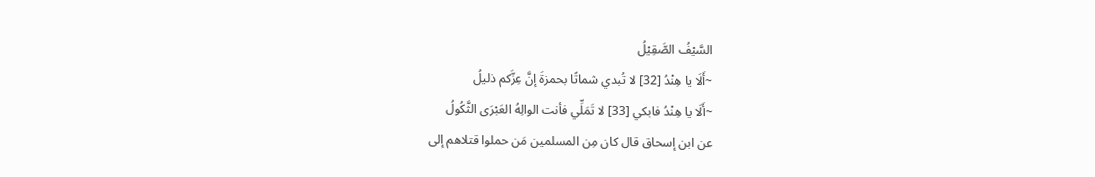السَّيْفُ الصَّقِيْلُ
~أَلَا يا هِنْدُ [32] لا تُبدي شماتًا بحمزةَ إنَّ عِزَّكم ذليلُ
~أَلَا يا هِنْدُ فابكي [33] لا تَمَلِّي فأنت الوالِهُ العَبْرَى الثَّكُولُ
عن ابن إسحاق قال كان مِن المسلمين مَن حملوا قتلاهم إلى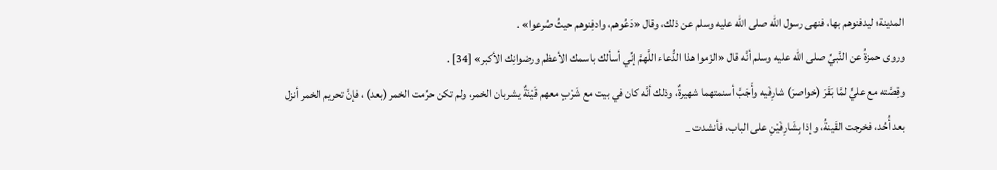المدينة؛ ليدفنوهم بها، فنهى رسول الله صلى الله عليه وسلم عن ذلك، وقال «دَعُوهم، وادفِنوهم حيثُ صُرعوا» .
وروى حمزةُ عن النَّبيِّ صلى الله عليه وسلم أنَّه قال «الزَموا هذا الدُّعاء اللَّهمَّ إنِّي أسألك باسمك الأعظم ورضوانِك الأكبر» [34] .
وقِصَّته مع عليٍّ لمَّا بَقَرَ (خواصرَ) شارِفَيه وأَجَبَّ أسنمتهما شهيرةٌ، وذلك أنَّه كان في بيت مع شَرْبٍ معهم قَيْنَةٌ يشربان الخمر، ولم تكن حرِّمت الخمر (بعد) ، فإنَّ تحريم الخمر أنزل بعد أُحُد، فخرجت القَينةُ، وإذا بِشَارِفَيْنِ على الباب، فأنشدت _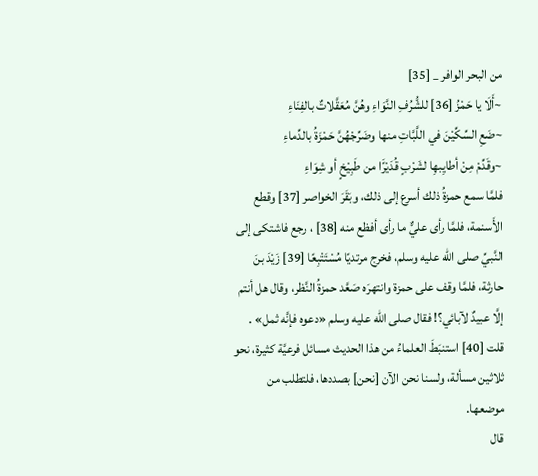من البحر الوافر _ [35]
~أَلَا يا حَمْزُ [36] للشُّرُفِ النَّوَاءِ وهُنَّ مُعَقَّلاتٌ بالفِنَاءِ
~ضَعِ السِّكِّيْنَ في اللَّبَّاتِ منها وضَرِّجْهُنَّ حَمْزَةُ بالدِّماءِ
~وقَدِّمْ مِنْ أطايِبهِا لشَرْبٍ قُدَيْرًَا من طَبِيْخٍ أو شِوَاءِ
فلمَّا سمع حمزةُ ذلك أسرع إلى ذلك، وبَقَرَ الخواصر [37] وقطع الأَسنمة، فلمَّا رأى عليٌّ ما رأى أفظع منه [38] ، رجع فاشتكى إلى النَّبيِّ صلى الله عليه وسلم، فخرج مرتديًا مُسْتَتْبِعًا [39] زَيْدَ بنَ حارثة، فلمَّا وقف على حمزة وانتهرَه صَعَّد حمزةُ النَّظر، وقال هل أنتم إلَّا عبيدٌ لآبائي؟! فقال صلى الله عليه وسلم «دعوه فإنَّه ثمل» .
قلت [40] استنبَطَ العلماءُ من هذا الحديث مسائل فرعيَّة كثيرة، نحو ثلاثين مسألة، ولسنا نحن الآن [نحن] بصددها، فلتطلب من موضعها.
قال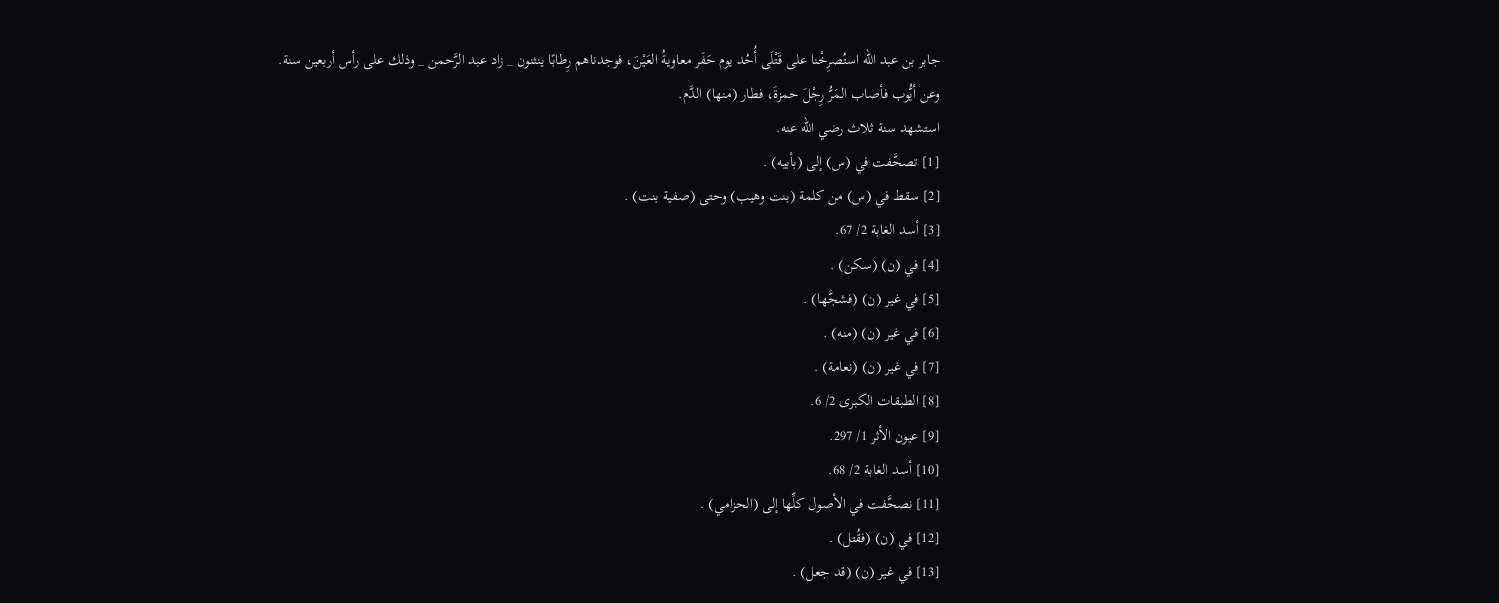جابر بن عبد الله استُصرِخْنا على قَتْلَى أُحُد يوم حَفَر معاويةُ العَيْنَ، فوجدناهم رِطابًا ينثنون _ زاد عبد الرَّحمن _ وذلك على رأس أربعين سنة.
وعن أيُّوب فأصاب المَرُّ رِجْلَ حمزةَ، فطار (منها) الدَّم.
استشهد سنة ثلاث رضي الله عنه.
[1] تصحَّفت في (س) إلى (بأبيه) .
[2] سقط في (س) من كلمة (بنت وهيب) وحتى (صفية بنت) .
[3] أسد الغابة 2/ 67.
[4] في (ن) (سكن) .
[5] في غير (ن) (فشجَّها) .
[6] في غير (ن) (منه) .
[7] في غير (ن) (نعامة) .
[8] الطبقات الكبرى 2/ 6.
[9] عيون الأثر 1/ 297.
[10] أسد الغابة 2/ 68.
[11] نصحَّفت في الأصول كلِّها إلى (الحزامي) .
[12] في (ن) (فقُتل) .
[13] في غير (ن) (قد جعل) .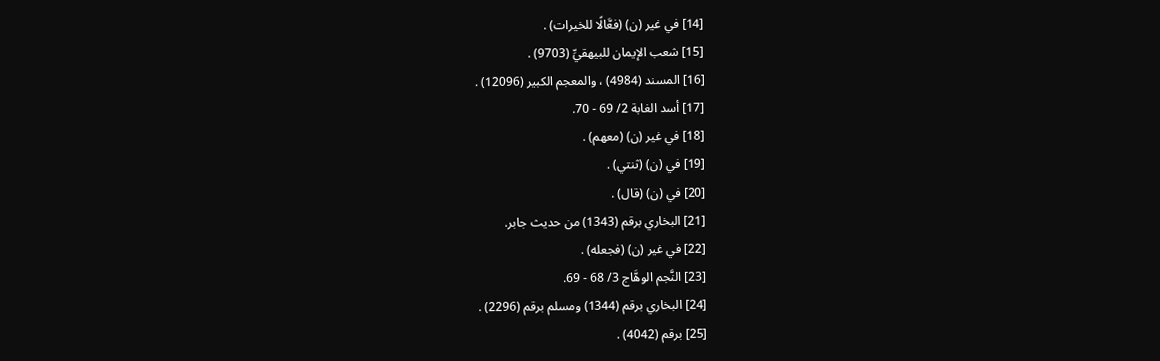[14] في غير (ن) (فعَّالًا للخيرات) .
[15] شعب الإيمان للبيهقيِّ (9703) .
[16] المسند (4984) ، والمعجم الكبير (12096) .
[17] أسد الغابة 2/ 69 - 70.
[18] في غير (ن) (معهم) .
[19] في (ن) (ثنتي) .
[20] في (ن) (قال) .
[21] البخاري برقم (1343) من حديث جابر.
[22] في غير (ن) (فجعله) .
[23] النَّجم الوهَّاج 3/ 68 - 69.
[24] البخاري برقم (1344) ومسلم برقم (2296) .
[25] برقم (4042) .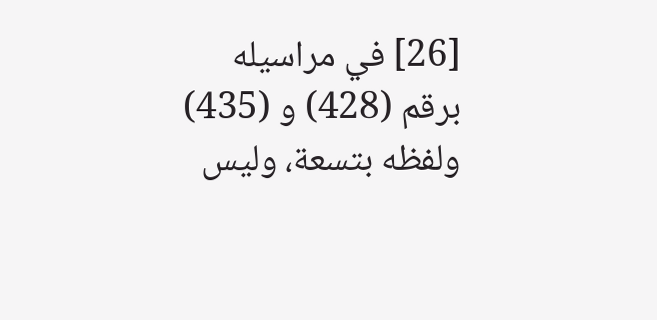[26] في مراسيله برقم (428) و (435) ولفظه بتسعة، وليس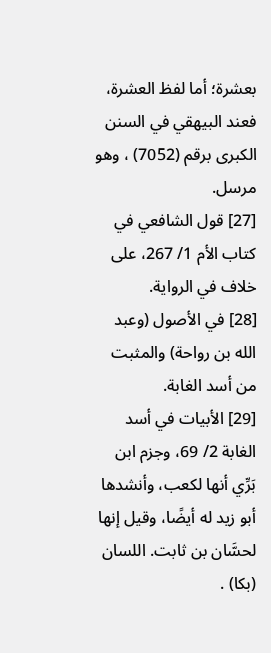بعشرة؛ أما لفظ العشرة، فعند البيهقي في السنن الكبرى برقم (7052) ، وهو مرسل.
[27] قول الشافعي في كتاب الأم 1/ 267، على خلاف في الرواية.
[28] في الأصول (وعبد الله بن رواحة) والمثبت من أسد الغابة.
[29] الأبيات في أسد الغابة 2/ 69، وجزم ابن بَرِّي أنها لكعب، وأنشدها أبو زيد له أيضًا، وقيل إنها لحسَّان بن ثابت. اللسان (بكا) .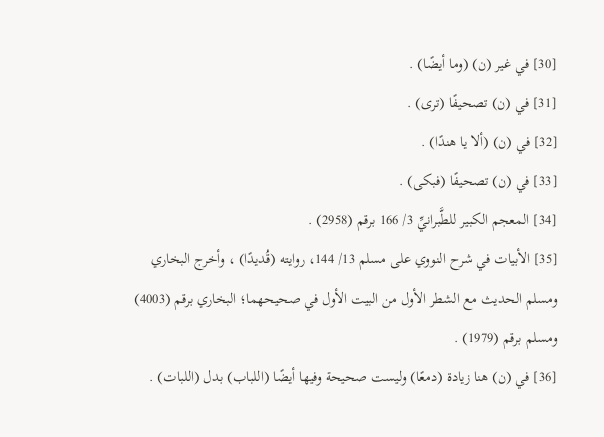[30] في غير (ن) (وما أيضًا) .
[31] في (ن) تصحيفًا (ترى) .
[32] في (ن) (ألا يا هندًا) .
[33] في (ن) تصحيفًا (فبكى) .
[34] المعجم الكبير للطَّبرانيِّ 3/ 166 برقم (2958) .
[35] الأبيات في شرح النووي على مسلم 13/ 144، روايته (قُديدًا) ، وأخرج البخاري ومسلم الحديث مع الشطر الأول من البيت الأول في صحيحهما؛ البخاري برقم (4003) ومسلم برقم (1979) .
[36] في (ن) هنا زيادة (دمعًا) وليست صحيحة وفيها أيضًا (اللباب) بدل (اللبات) .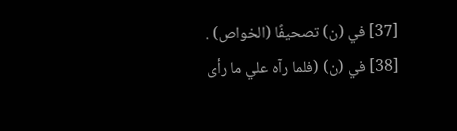[37] في (ن) تصحيفًا (الخواص) .
[38] في (ن) (فلما رآه علي ما رأى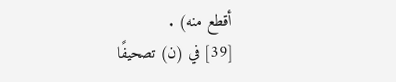أقطع منه) .
[39] في (ن) تصحيفًا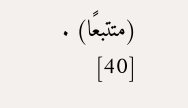(متتبعًا) .
[40]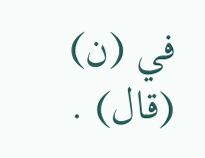في (ن) (قال) .